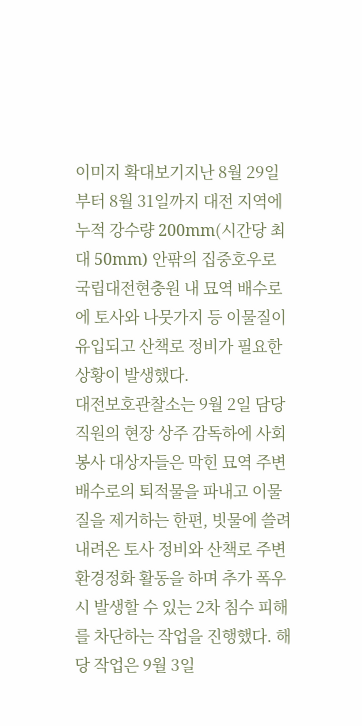이미지 확대보기지난 8월 29일부터 8월 31일까지 대전 지역에 누적 강수량 200mm(시간당 최대 50mm) 안팎의 집중호우로 국립대전현충원 내 묘역 배수로에 토사와 나뭇가지 등 이물질이 유입되고 산책로 정비가 필요한 상황이 발생했다.
대전보호관찰소는 9월 2일 담당 직원의 현장 상주 감독하에 사회봉사 대상자들은 막힌 묘역 주변 배수로의 퇴적물을 파내고 이물질을 제거하는 한편, 빗물에 쓸려 내려온 토사 정비와 산책로 주변 환경정화 활동을 하며 추가 폭우 시 발생할 수 있는 2차 침수 피해를 차단하는 작업을 진행했다. 해당 작업은 9월 3일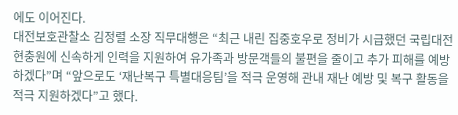에도 이어진다.
대전보호관찰소 김정렬 소장 직무대행은 “최근 내린 집중호우로 정비가 시급했던 국립대전현충원에 신속하게 인력을 지원하여 유가족과 방문객들의 불편을 줄이고 추가 피해를 예방하겠다”며 “앞으로도 ‘재난복구 특별대응팀’을 적극 운영해 관내 재난 예방 및 복구 활동을 적극 지원하겠다”고 했다.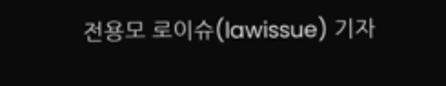전용모 로이슈(lawissue) 기자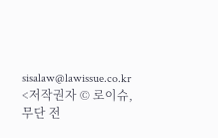sisalaw@lawissue.co.kr
<저작권자 © 로이슈, 무단 전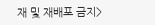재 및 재배포 금지>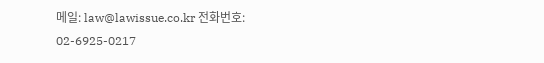메일: law@lawissue.co.kr 전화번호: 02-6925-0217